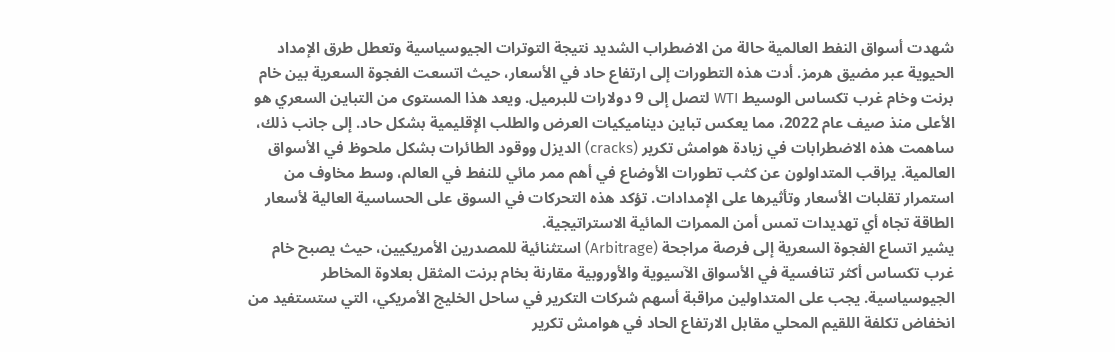شهدت أسواق النفط العالمية حالة من الاضطراب الشديد نتيجة التوترات الجيوسياسية وتعطل طرق الإمداد الحيوية عبر مضيق هرمز. أدت هذه التطورات إلى ارتفاع حاد في الأسعار، حيث اتسعت الفجوة السعرية بين خام برنت وخام غرب تكساس الوسيط WTI لتصل إلى 9 دولارات للبرميل. ويعد هذا المستوى من التباين السعري هو الأعلى منذ صيف عام 2022، مما يعكس تباين ديناميكيات العرض والطلب الإقليمية بشكل حاد. إلى جانب ذلك، ساهمت هذه الاضطرابات في زيادة هوامش تكرير (cracks) الديزل ووقود الطائرات بشكل ملحوظ في الأسواق العالمية. يراقب المتداولون عن كثب تطورات الأوضاع في أهم ممر مائي للنفط في العالم، وسط مخاوف من استمرار تقلبات الأسعار وتأثيرها على الإمدادات. تؤكد هذه التحركات في السوق على الحساسية العالية لأسعار الطاقة تجاه أي تهديدات تمس أمن الممرات المائية الاستراتيجية.
يشير اتساع الفجوة السعرية إلى فرصة مراجحة (Arbitrage) استثنائية للمصدرين الأمريكيين، حيث يصبح خام غرب تكساس أكثر تنافسية في الأسواق الآسيوية والأوروبية مقارنة بخام برنت المثقل بعلاوة المخاطر الجيوسياسية. يجب على المتداولين مراقبة أسهم شركات التكرير في ساحل الخليج الأمريكي، التي ستستفيد من انخفاض تكلفة اللقيم المحلي مقابل الارتفاع الحاد في هوامش تكرير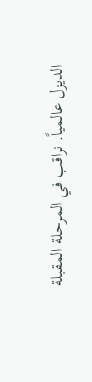الديزل عالمياً. نراقب في المرحلة المقبلة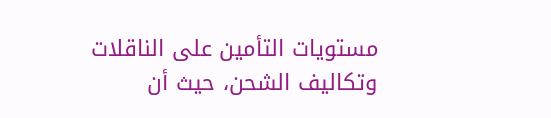مستويات التأمين على الناقلات وتكاليف الشحن، حيث أن